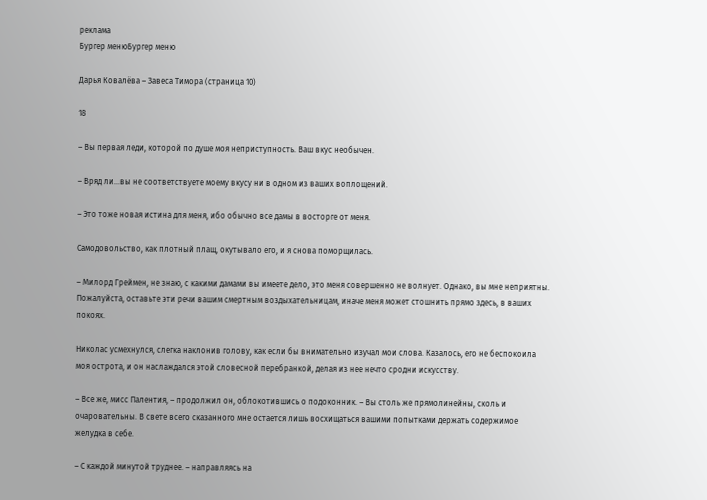реклама
Бургер менюБургер меню

Дарья Ковалёва – Завеса Тимора (страница 10)

18

– Вы первая леди, которой по душе моя неприступность. Ваш вкус необычен.

– Вряд ли…вы не соответствуете моему вкусу ни в одном из ваших воплощений.

– Это тоже новая истина для меня, ибо обычно все дамы в восторге от меня.

Самодовольство, как плотный плащ, окутывало его, и я снова поморщилась.

– Милорд Греймен, не знаю, с какими дамами вы имеете дело, это меня совершенно не волнует. Однако, вы мне неприятны. Пожалуйста, оставьте эти речи вашим смертным воздыхательницам, иначе меня может стошнить прямо здесь, в ваших покоях.

Николас усмехнулся, слегка наклонив голову, как если бы внимательно изучал мои слова. Казалось, его не беспокоила моя острота, и он наслаждался этой словесной перебранкой, делая из нее нечто сродни искусству.

– Все же, мисс Палентия, – продолжил он, облокотившись о подоконник. – Вы столь же прямолинейны, сколь и очаровательны. В свете всего сказанного мне остается лишь восхищаться вашими попытками держать содержимое желудка в себе.

– С каждой минутой труднее. – направляясь на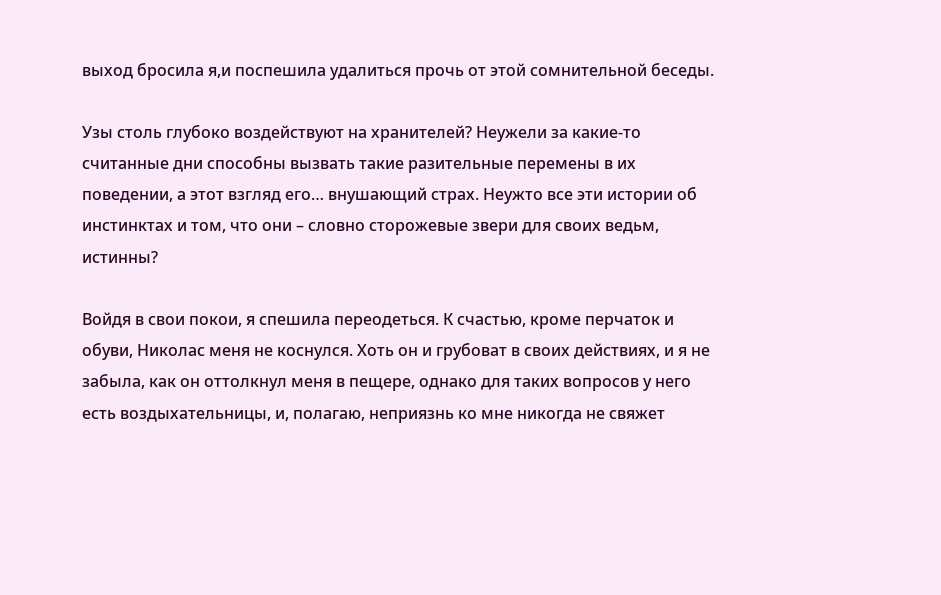выход бросила я,и поспешила удалиться прочь от этой сомнительной беседы.

Узы столь глубоко воздействуют на хранителей? Неужели за какие-то считанные дни способны вызвать такие разительные перемены в их поведении, а этот взгляд его… внушающий страх. Неужто все эти истории об инстинктах и том, что они – словно сторожевые звери для своих ведьм, истинны?

Войдя в свои покои, я спешила переодеться. К счастью, кроме перчаток и обуви, Николас меня не коснулся. Хоть он и грубоват в своих действиях, и я не забыла, как он оттолкнул меня в пещере, однако для таких вопросов у него есть воздыхательницы, и, полагаю, неприязнь ко мне никогда не свяжет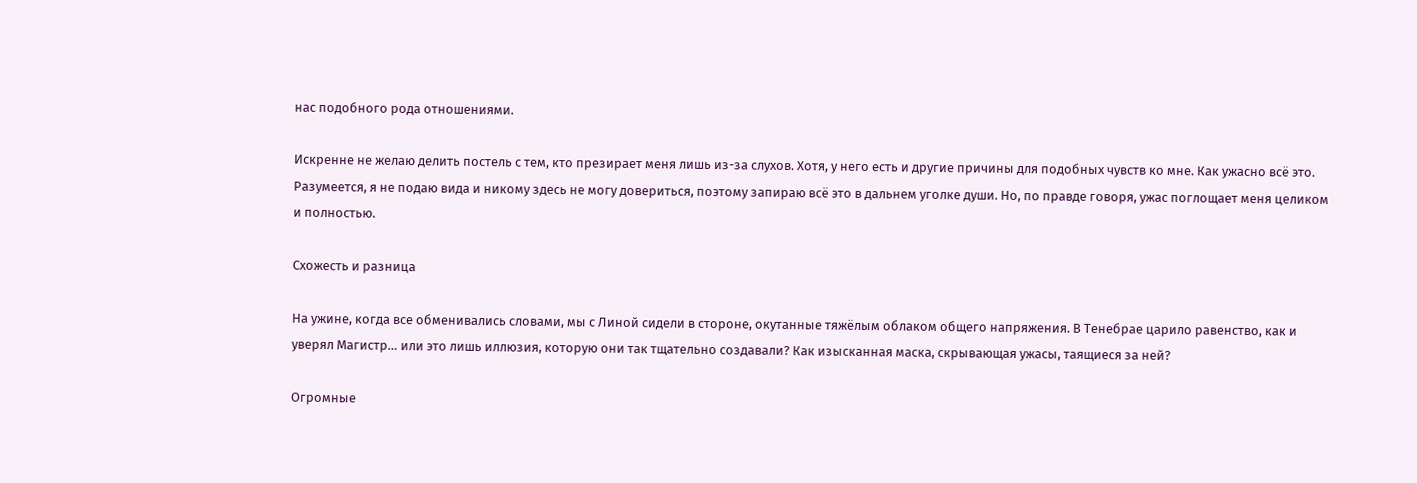нас подобного рода отношениями.

Искренне не желаю делить постель с тем, кто презирает меня лишь из-за слухов. Хотя, у него есть и другие причины для подобных чувств ко мне. Как ужасно всё это. Разумеется, я не подаю вида и никому здесь не могу довериться, поэтому запираю всё это в дальнем уголке души. Но, по правде говоря, ужас поглощает меня целиком и полностью.

Схожесть и разница

На ужине, когда все обменивались словами, мы с Линой сидели в стороне, окутанные тяжёлым облаком общего напряжения. В Тенебрае царило равенство, как и уверял Магистр… или это лишь иллюзия, которую они так тщательно создавали? Как изысканная маска, скрывающая ужасы, таящиеся за ней?

Огромные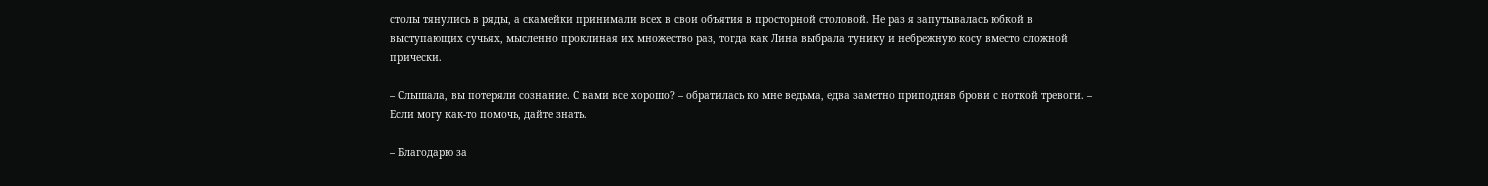столы тянулись в ряды, а скамейки принимали всех в свои объятия в просторной столовой. Не раз я запутывалась юбкой в выступающих сучьях, мысленно проклиная их множество раз, тогда как Лина выбрала тунику и небрежную косу вместо сложной прически.

– Слышала, вы потеряли сознание. С вами все хорошо? – обратилась ко мне ведьма, едва заметно приподняв брови с ноткой тревоги. – Если могу как-то помочь, дайте знать.

– Благодарю за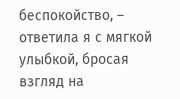беспокойство, – ответила я с мягкой улыбкой, бросая взгляд на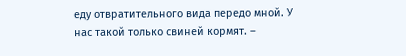еду отвратительного вида передо мной. У нас такой только свиней кормят. –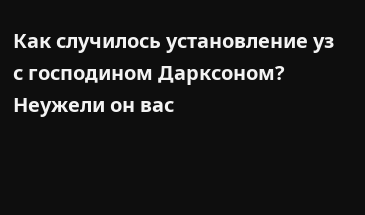Как случилось установление уз с господином Дарксоном? Неужели он вас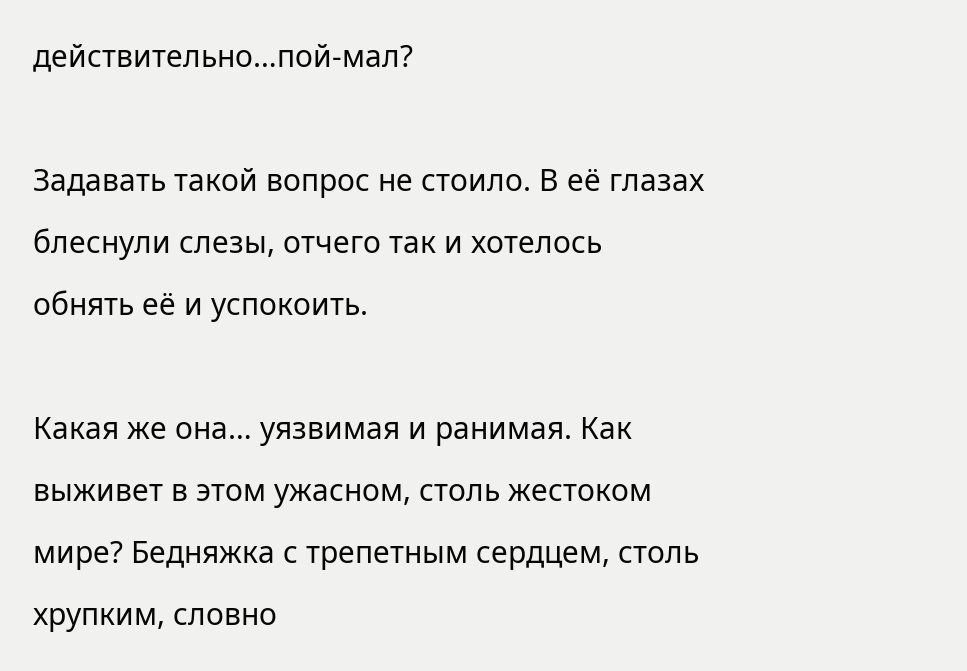действительно…пой-мал?

Задавать такой вопрос не стоило. В её глазах блеснули слезы, отчего так и хотелось обнять её и успокоить.

Какая же она… уязвимая и ранимая. Как выживет в этом ужасном, столь жестоком мире? Бедняжка с трепетным сердцем, столь хрупким, словно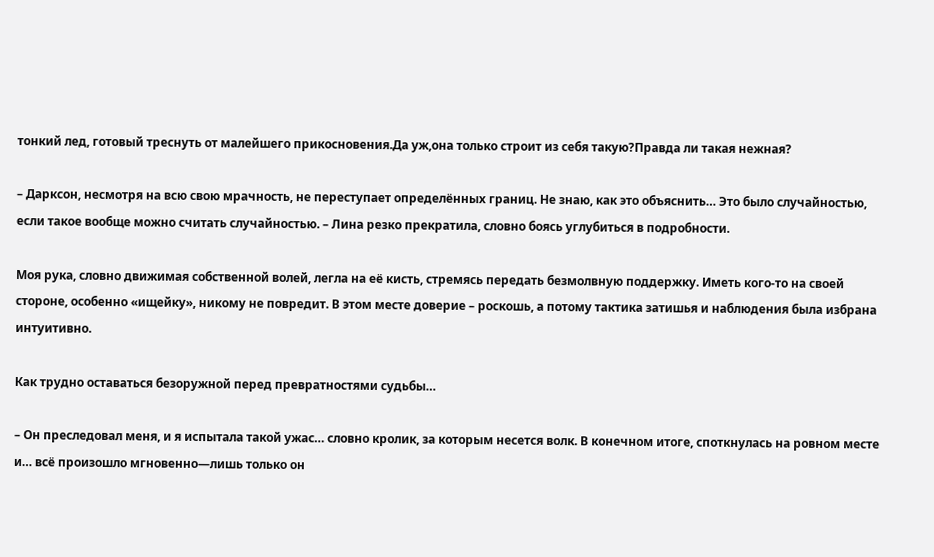тонкий лед, готовый треснуть от малейшего прикосновения.Да уж,она только строит из себя такую?Правда ли такая нежная?

– Дарксон, несмотря на всю свою мрачность, не переступает определённых границ. Не знаю, как это объяснить… Это было случайностью, если такое вообще можно считать случайностью. – Лина резко прекратила, словно боясь углубиться в подробности.

Моя рука, словно движимая собственной волей, легла на её кисть, стремясь передать безмолвную поддержку. Иметь кого-то на своей стороне, особенно «ищейку», никому не повредит. В этом месте доверие – роскошь, а потому тактика затишья и наблюдения была избрана интуитивно.

Как трудно оставаться безоружной перед превратностями судьбы…

– Он преследовал меня, и я испытала такой ужас… словно кролик, за которым несется волк. В конечном итоге, споткнулась на ровном месте и… всё произошло мгновенно—лишь только он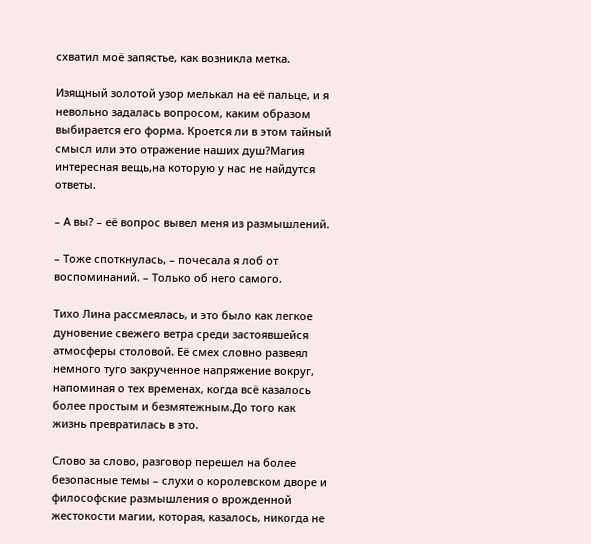схватил моё запястье, как возникла метка.

Изящный золотой узор мелькал на её пальце, и я невольно задалась вопросом, каким образом выбирается его форма. Кроется ли в этом тайный смысл или это отражение наших душ?Магия интересная вещь,на которую у нас не найдутся ответы.

– А вы? – её вопрос вывел меня из размышлений.

– Тоже споткнулась, – почесала я лоб от воспоминаний. – Только об него самого.

Тихо Лина рассмеялась, и это было как легкое дуновение свежего ветра среди застоявшейся атмосферы столовой. Её смех словно развеял немного туго закрученное напряжение вокруг, напоминая о тех временах, когда всё казалось более простым и безмятежным.До того как жизнь превратилась в это.

Слово за слово, разговор перешел на более безопасные темы – слухи о королевском дворе и философские размышления о врожденной жестокости магии, которая, казалось, никогда не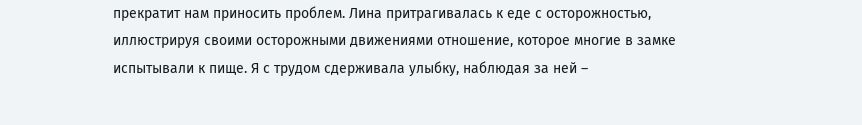прекратит нам приносить проблем. Лина притрагивалась к еде с осторожностью, иллюстрируя своими осторожными движениями отношение, которое многие в замке испытывали к пище. Я с трудом сдерживала улыбку, наблюдая за ней –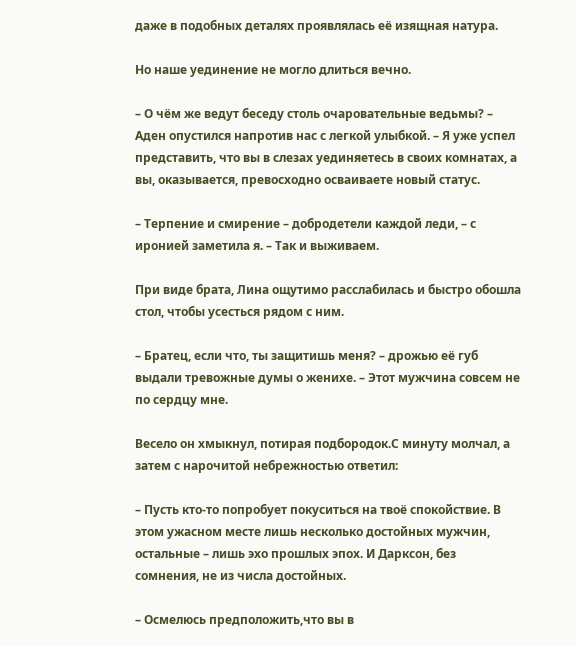даже в подобных деталях проявлялась её изящная натура.

Но наше уединение не могло длиться вечно.

– О чём же ведут беседу столь очаровательные ведьмы? – Аден опустился напротив нас с легкой улыбкой. – Я уже успел представить, что вы в слезах уединяетесь в своих комнатах, а вы, оказывается, превосходно осваиваете новый статус.

– Терпение и смирение – добродетели каждой леди, – с иронией заметила я. – Так и выживаем.

При виде брата, Лина ощутимо расслабилась и быстро обошла стол, чтобы усесться рядом с ним.

– Братец, если что, ты защитишь меня? – дрожью её губ выдали тревожные думы о женихе. – Этот мужчина совсем не по сердцу мне.

Весело он хмыкнул, потирая подбородок.С минуту молчал, а затем с нарочитой небрежностью ответил:

– Пусть кто-то попробует покуситься на твоё спокойствие. В этом ужасном месте лишь несколько достойных мужчин, остальные – лишь эхо прошлых эпох. И Дарксон, без сомнения, не из числа достойных.

– Осмелюсь предположить,что вы в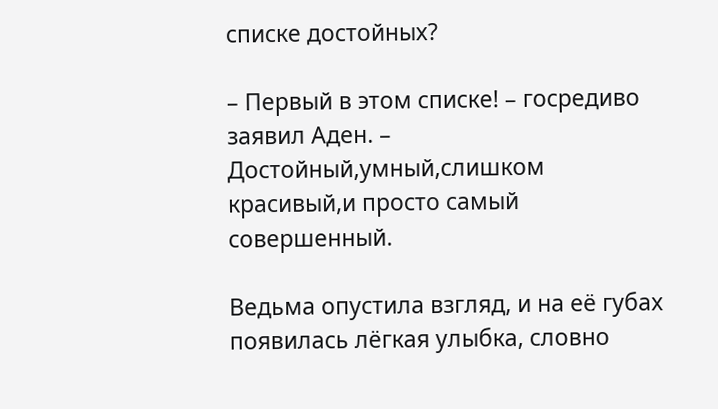списке достойных?

– Первый в этом списке! – госредиво заявил Аден. – Достойный,умный,слишком красивый,и просто самый совершенный.

Ведьма опустила взгляд, и на её губах появилась лёгкая улыбка, словно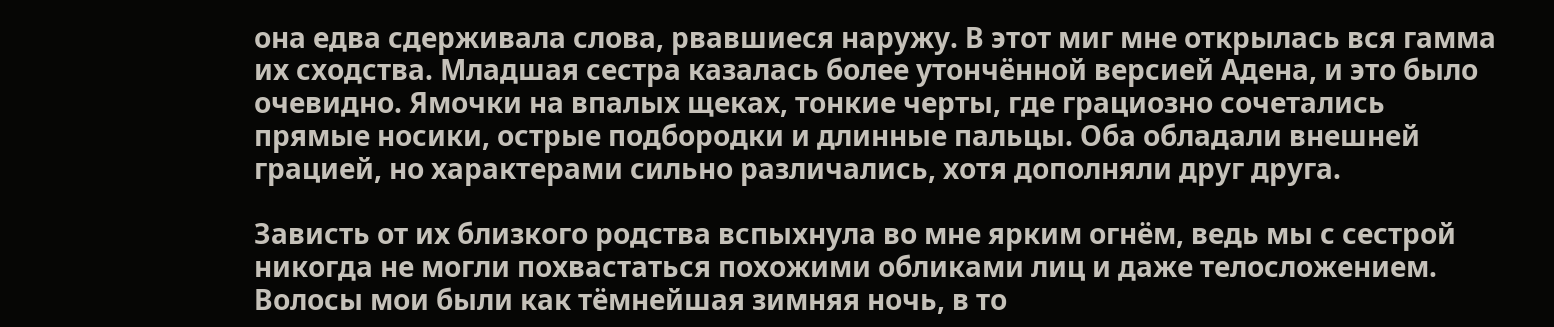она едва сдерживала слова, рвавшиеся наружу. В этот миг мне открылась вся гамма их сходства. Младшая сестра казалась более утончённой версией Адена, и это было очевидно. Ямочки на впалых щеках, тонкие черты, где грациозно сочетались прямые носики, острые подбородки и длинные пальцы. Оба обладали внешней грацией, но характерами сильно различались, хотя дополняли друг друга.

Зависть от их близкого родства вспыхнула во мне ярким огнём, ведь мы с сестрой никогда не могли похвастаться похожими обликами лиц и даже телосложением. Волосы мои были как тёмнейшая зимняя ночь, в то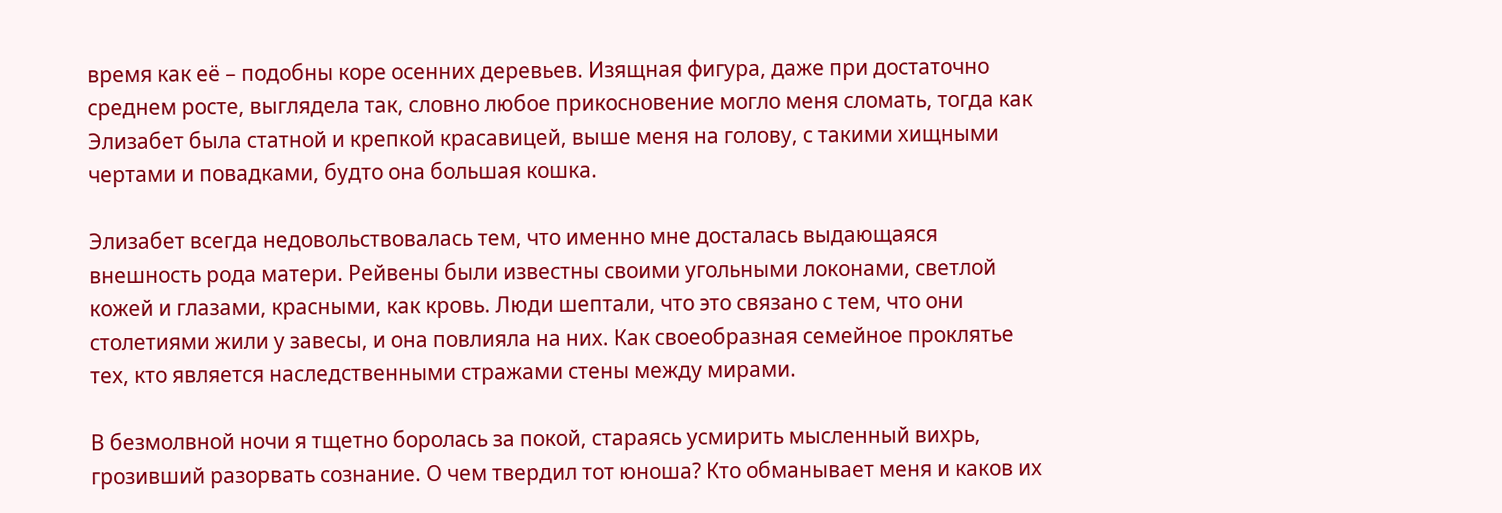время как её – подобны коре осенних деревьев. Изящная фигура, даже при достаточно среднем росте, выглядела так, словно любое прикосновение могло меня сломать, тогда как Элизабет была статной и крепкой красавицей, выше меня на голову, с такими хищными чертами и повадками, будто она большая кошка.

Элизабет всегда недовольствовалась тем, что именно мне досталась выдающаяся внешность рода матери. Рейвены были известны своими угольными локонами, светлой кожей и глазами, красными, как кровь. Люди шептали, что это связано с тем, что они столетиями жили у завесы, и она повлияла на них. Как своеобразная семейное проклятье тех, кто является наследственными стражами стены между мирами.

В безмолвной ночи я тщетно боролась за покой, стараясь усмирить мысленный вихрь, грозивший разорвать сознание. О чем твердил тот юноша? Кто обманывает меня и каков их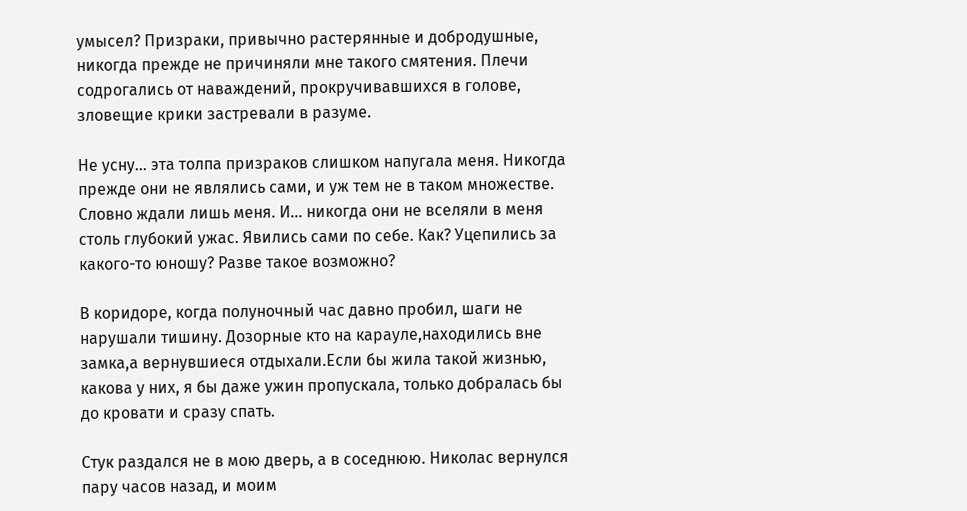умысел? Призраки, привычно растерянные и добродушные, никогда прежде не причиняли мне такого смятения. Плечи содрогались от наваждений, прокручивавшихся в голове, зловещие крики застревали в разуме.

Не усну… эта толпа призраков слишком напугала меня. Никогда прежде они не являлись сами, и уж тем не в таком множестве. Словно ждали лишь меня. И… никогда они не вселяли в меня столь глубокий ужас. Явились сами по себе. Как? Уцепились за какого-то юношу? Разве такое возможно?

В коридоре, когда полуночный час давно пробил, шаги не нарушали тишину. Дозорные кто на карауле,находились вне замка,а вернувшиеся отдыхали.Если бы жила такой жизнью, какова у них, я бы даже ужин пропускала, только добралась бы до кровати и сразу спать.

Стук раздался не в мою дверь, а в соседнюю. Николас вернулся пару часов назад, и моим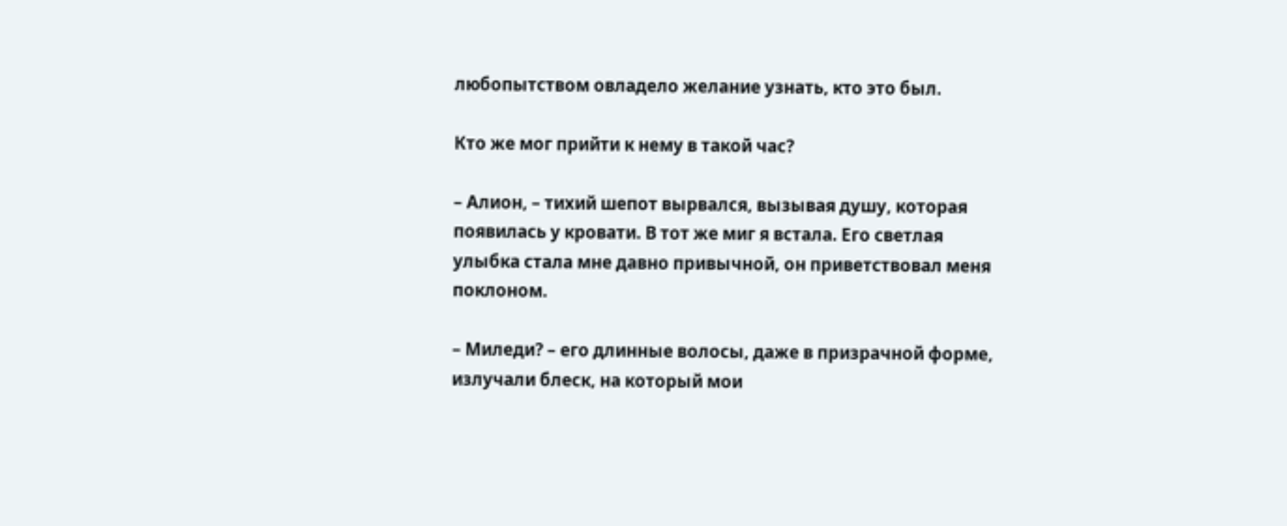любопытством овладело желание узнать, кто это был.

Кто же мог прийти к нему в такой час?

– Алион, – тихий шепот вырвался, вызывая душу, которая появилась у кровати. В тот же миг я встала. Его светлая улыбка стала мне давно привычной, он приветствовал меня поклоном.

– Миледи? – его длинные волосы, даже в призрачной форме, излучали блеск, на который мои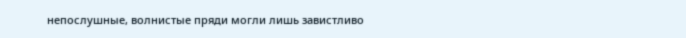непослушные, волнистые пряди могли лишь завистливо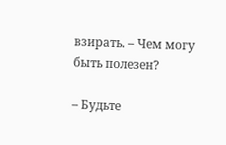взирать. – Чем могу быть полезен?

– Будьте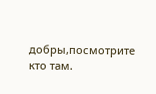добры,посмотрите кто там.